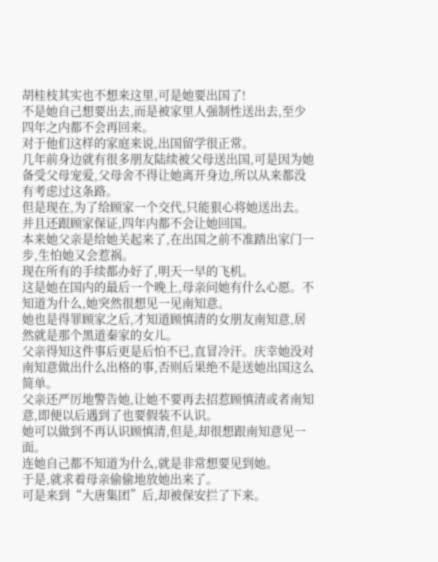胡桂枝其实也不想来这里,可是她要出国了!
不是她自己想要出去,而是被家里人强制性送出去,至少四年之内都不会再回来。
对于他们这样的家庭来说,出国留学很正常。
几年前身边就有很多朋友陆续被父母送出国,可是因为她备受父母宠爱,父母舍不得让她离开身边,所以从来都没有考虑过这条路。
但是现在,为了给顾家一个交代,只能狠心将她送出去。
并且还跟顾家保证,四年内都不会让她回国。
本来她父亲是给她关起来了,在出国之前不准踏出家门一步,生怕她又会惹祸。
现在所有的手续都办好了,明天一早的飞机。
这是她在国内的最后一个晚上,母亲问她有什么心愿。不知道为什么,她突然很想见一见南知意。
她也是得罪顾家之后,才知道顾慎清的女朋友南知意,居然就是那个黑道秦家的女儿。
父亲得知这件事后更是后怕不已,直冒冷汗。庆幸她没对南知意做出什么出格的事,否则后果绝不是送她出国这么简单。
父亲还严厉地警告她,让她不要再去招惹顾慎清或者南知意,即便以后遇到了也要假装不认识。
她可以做到不再认识顾慎清,但是,却很想跟南知意见一面。
连她自己都不知道为什么,就是非常想要见到她。
于是,就求着母亲偷偷地放她出来了。
可是来到“大唐集团”后,却被保安拦了下来。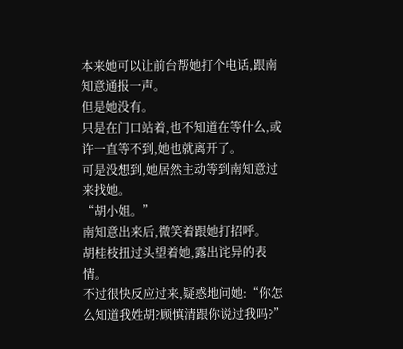本来她可以让前台帮她打个电话,跟南知意通报一声。
但是她没有。
只是在门口站着,也不知道在等什么,或许一直等不到,她也就离开了。
可是没想到,她居然主动等到南知意过来找她。
“胡小姐。”
南知意出来后,微笑着跟她打招呼。
胡桂枝扭过头望着她,露出诧异的表情。
不过很快反应过来,疑惑地问她:“你怎么知道我姓胡?顾慎清跟你说过我吗?”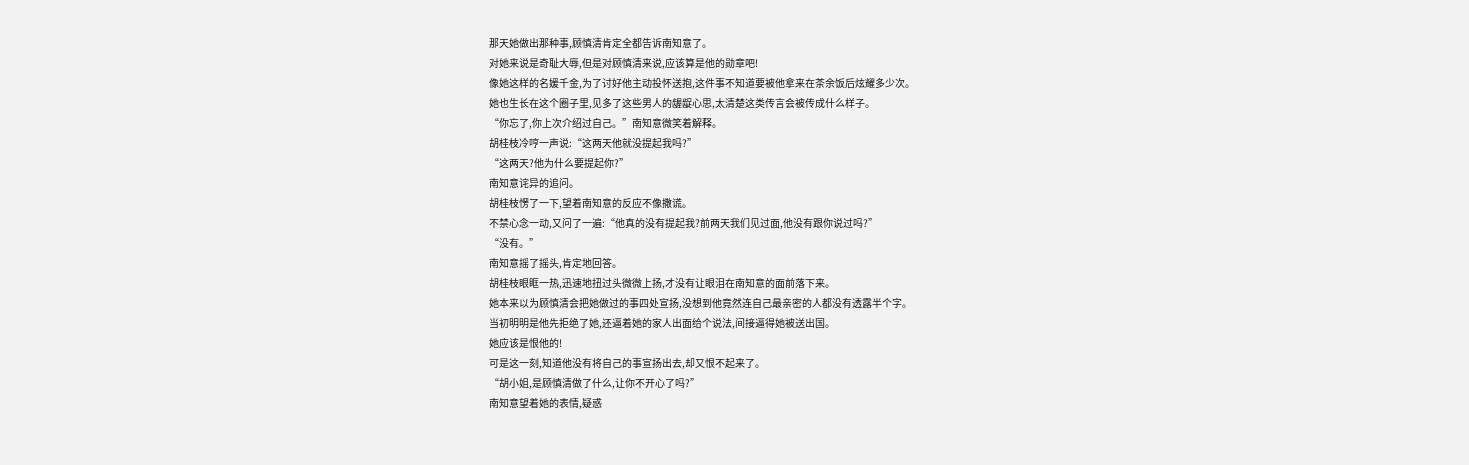那天她做出那种事,顾慎清肯定全都告诉南知意了。
对她来说是奇耻大辱,但是对顾慎清来说,应该算是他的勋章吧!
像她这样的名媛千金,为了讨好他主动投怀送抱,这件事不知道要被他拿来在茶余饭后炫耀多少次。
她也生长在这个圈子里,见多了这些男人的龌龊心思,太清楚这类传言会被传成什么样子。
“你忘了,你上次介绍过自己。”南知意微笑着解释。
胡桂枝冷哼一声说:“这两天他就没提起我吗?”
“这两天?他为什么要提起你?”
南知意诧异的追问。
胡桂枝愣了一下,望着南知意的反应不像撒谎。
不禁心念一动,又问了一遍:“他真的没有提起我?前两天我们见过面,他没有跟你说过吗?”
“没有。”
南知意摇了摇头,肯定地回答。
胡桂枝眼眶一热,迅速地扭过头微微上扬,才没有让眼泪在南知意的面前落下来。
她本来以为顾慎清会把她做过的事四处宣扬,没想到他竟然连自己最亲密的人都没有透露半个字。
当初明明是他先拒绝了她,还逼着她的家人出面给个说法,间接逼得她被送出国。
她应该是恨他的!
可是这一刻,知道他没有将自己的事宣扬出去,却又恨不起来了。
“胡小姐,是顾慎清做了什么,让你不开心了吗?”
南知意望着她的表情,疑惑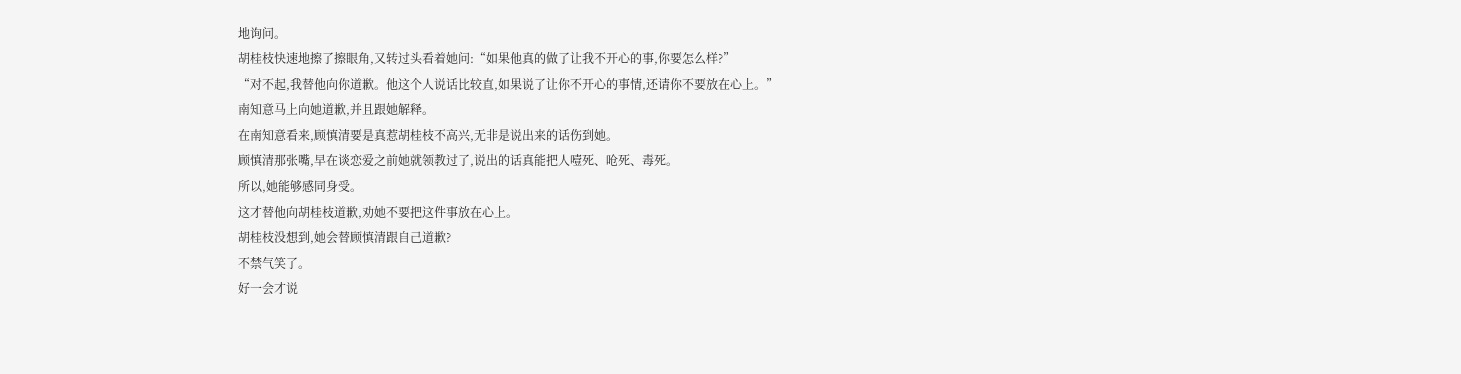地询问。
胡桂枝快速地擦了擦眼角,又转过头看着她问:“如果他真的做了让我不开心的事,你要怎么样?”
“对不起,我替他向你道歉。他这个人说话比较直,如果说了让你不开心的事情,还请你不要放在心上。”
南知意马上向她道歉,并且跟她解释。
在南知意看来,顾慎清要是真惹胡桂枝不高兴,无非是说出来的话伤到她。
顾慎清那张嘴,早在谈恋爱之前她就领教过了,说出的话真能把人噎死、呛死、毒死。
所以,她能够感同身受。
这才替他向胡桂枝道歉,劝她不要把这件事放在心上。
胡桂枝没想到,她会替顾慎清跟自己道歉?
不禁气笑了。
好一会才说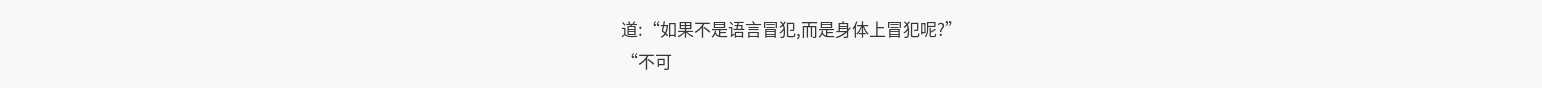道:“如果不是语言冒犯,而是身体上冒犯呢?”
“不可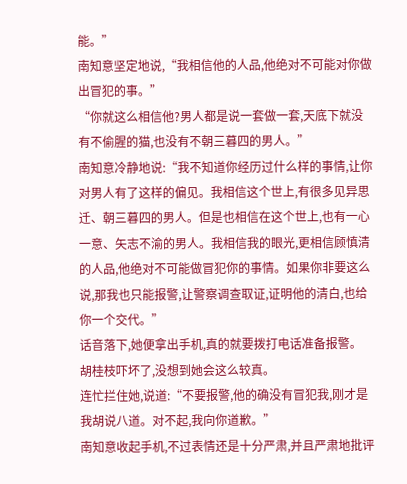能。”
南知意坚定地说,“我相信他的人品,他绝对不可能对你做出冒犯的事。”
“你就这么相信他?男人都是说一套做一套,天底下就没有不偷腥的猫,也没有不朝三暮四的男人。”
南知意冷静地说:“我不知道你经历过什么样的事情,让你对男人有了这样的偏见。我相信这个世上,有很多见异思迁、朝三暮四的男人。但是也相信在这个世上,也有一心一意、矢志不渝的男人。我相信我的眼光,更相信顾慎清的人品,他绝对不可能做冒犯你的事情。如果你非要这么说,那我也只能报警,让警察调查取证,证明他的清白,也给你一个交代。”
话音落下,她便拿出手机,真的就要拨打电话准备报警。
胡桂枝吓坏了,没想到她会这么较真。
连忙拦住她,说道:“不要报警,他的确没有冒犯我,刚才是我胡说八道。对不起,我向你道歉。”
南知意收起手机,不过表情还是十分严肃,并且严肃地批评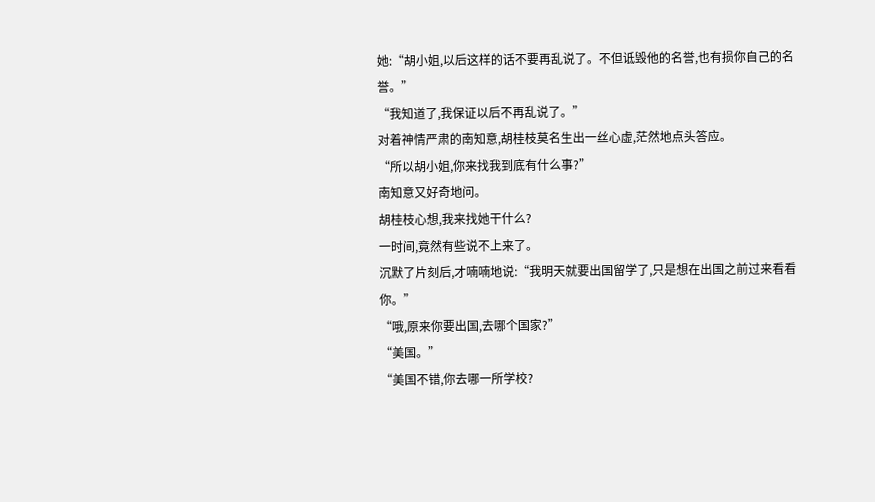她:“胡小姐,以后这样的话不要再乱说了。不但诋毁他的名誉,也有损你自己的名誉。”
“我知道了,我保证以后不再乱说了。”
对着神情严肃的南知意,胡桂枝莫名生出一丝心虚,茫然地点头答应。
“所以胡小姐,你来找我到底有什么事?”
南知意又好奇地问。
胡桂枝心想,我来找她干什么?
一时间,竟然有些说不上来了。
沉默了片刻后,才喃喃地说:“我明天就要出国留学了,只是想在出国之前过来看看你。”
“哦,原来你要出国,去哪个国家?”
“美国。”
“美国不错,你去哪一所学校?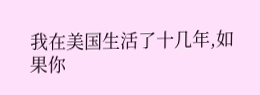我在美国生活了十几年,如果你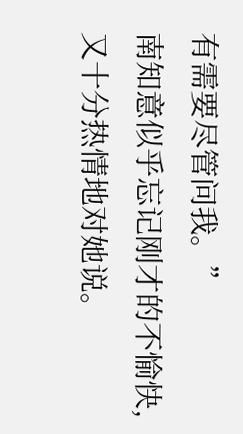有需要尽管问我。”
南知意似乎忘记刚才的不愉快,又十分热情地对她说。